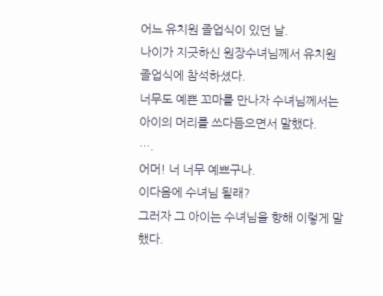어느 유치원 졸업식이 있던 날.
나이가 지긋하신 원장수녀님께서 유치원 졸업식에 참석하셨다.
너무도 예쁜 꼬마를 만나자 수녀님께서는 아이의 머리를 쓰다듬으면서 말했다.
….
어머! 너 너무 예쁘구나.
이다음에 수녀님 될래?
그러자 그 아이는 수녀님을 향해 이렇게 말했다.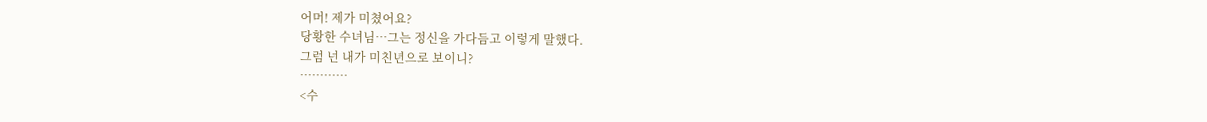어머! 제가 미쳤어요?
당황한 수녀님…그는 정신을 가다듬고 이렇게 말했다.
그럼 넌 내가 미친년으로 보이니?
…………
<수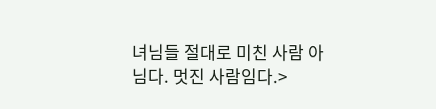녀님들 절대로 미친 사람 아님다. 멋진 사람임다.>